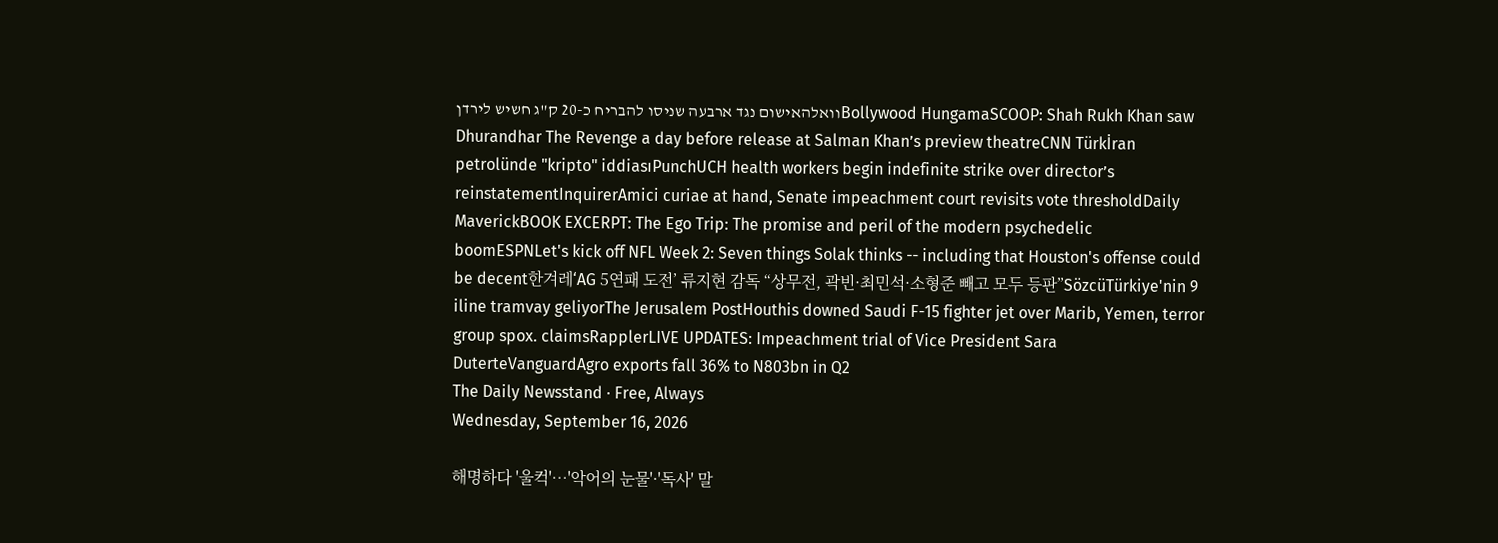וואלהאישום נגד ארבעה שניסו להבריח כ-20 ק"ג חשיש לירדןBollywood HungamaSCOOP: Shah Rukh Khan saw Dhurandhar The Revenge a day before release at Salman Khan’s preview theatreCNN Türkİran petrolünde "kripto" iddiasıPunchUCH health workers begin indefinite strike over director’s reinstatementInquirerAmici curiae at hand, Senate impeachment court revisits vote thresholdDaily MaverickBOOK EXCERPT: The Ego Trip: The promise and peril of the modern psychedelic boomESPNLet's kick off NFL Week 2: Seven things Solak thinks -- including that Houston's offense could be decent한겨레‘AG 5연패 도전’ 류지현 감독 “상무전, 곽빈·최민석·소형준 빼고 모두 등판”SözcüTürkiye'nin 9 iline tramvay geliyorThe Jerusalem PostHouthis downed Saudi F-15 fighter jet over Marib, Yemen, terror group spox. claimsRapplerLIVE UPDATES: Impeachment trial of Vice President Sara DuterteVanguardAgro exports fall 36% to N803bn in Q2
The Daily Newsstand · Free, Always
Wednesday, September 16, 2026

해명하다 '울컥'…'악어의 눈물'·'독사' 말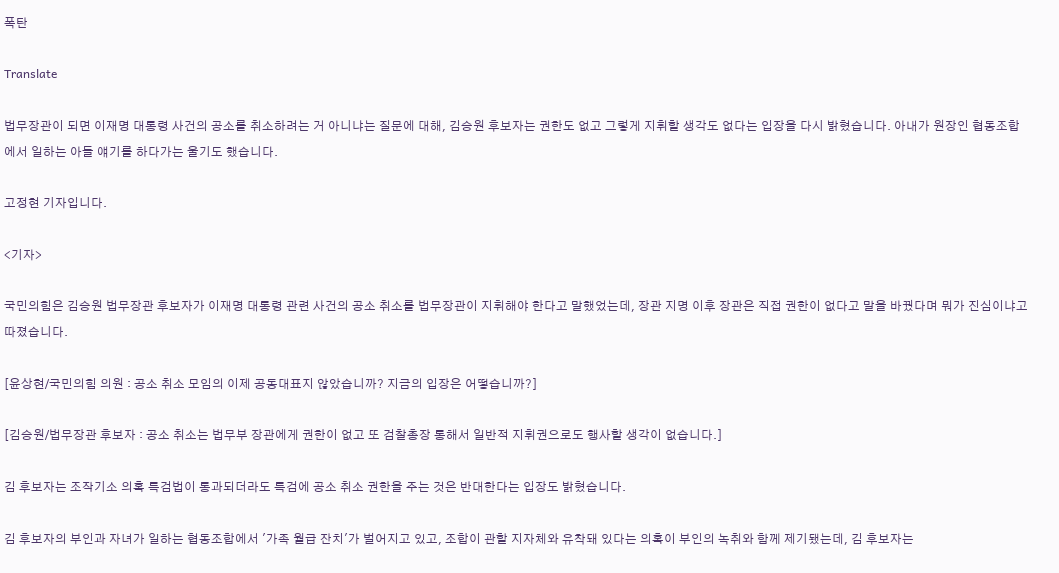폭탄

Translate

법무장관이 되면 이재명 대통령 사건의 공소를 취소하려는 거 아니냐는 질문에 대해, 김승원 후보자는 권한도 없고 그렇게 지휘할 생각도 없다는 입장을 다시 밝혔습니다. 아내가 원장인 협동조합에서 일하는 아들 얘기를 하다가는 울기도 했습니다.

고정현 기자입니다.

<기자>

국민의힘은 김승원 법무장관 후보자가 이재명 대통령 관련 사건의 공소 취소를 법무장관이 지휘해야 한다고 말했었는데, 장관 지명 이후 장관은 직접 권한이 없다고 말을 바꿨다며 뭐가 진심이냐고 따졌습니다.

[윤상현/국민의힘 의원 : 공소 취소 모임의 이제 공동대표지 않았습니까? 지금의 입장은 어떻습니까?]

[김승원/법무장관 후보자 : 공소 취소는 법무부 장관에게 권한이 없고 또 검찰총장 통해서 일반적 지휘권으로도 행사할 생각이 없습니다.]

김 후보자는 조작기소 의혹 특검법이 통과되더라도 특검에 공소 취소 권한을 주는 것은 반대한다는 입장도 밝혔습니다.

김 후보자의 부인과 자녀가 일하는 협동조합에서 '가족 월급 잔치'가 벌어지고 있고, 조합이 관할 지자체와 유착돼 있다는 의혹이 부인의 녹취와 함께 제기됐는데, 김 후보자는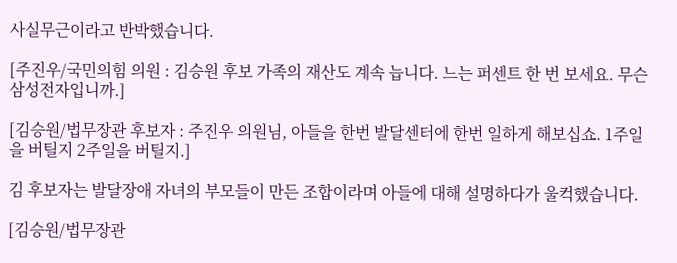사실무근이라고 반박했습니다.

[주진우/국민의힘 의원 : 김승원 후보 가족의 재산도 계속 늡니다. 느는 퍼센트 한 번 보세요. 무슨 삼성전자입니까.]

[김승원/법무장관 후보자 : 주진우 의원님, 아들을 한번 발달센터에 한번 일하게 해보십쇼. 1주일을 버틸지 2주일을 버틸지.]

김 후보자는 발달장애 자녀의 부모들이 만든 조합이라며 아들에 대해 설명하다가 울컥했습니다.

[김승원/법무장관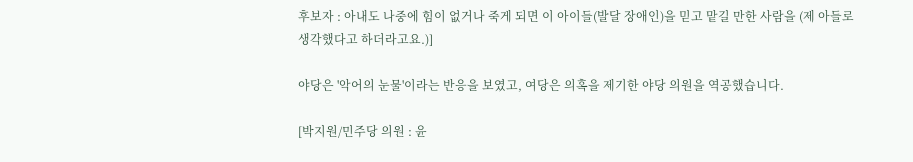후보자 : 아내도 나중에 힘이 없거나 죽게 되면 이 아이들(발달 장애인)을 믿고 맡길 만한 사람을 (제 아들로 생각했다고 하더라고요.)]

야당은 '악어의 눈물'이라는 반응을 보였고, 여당은 의혹을 제기한 야당 의원을 역공했습니다.

[박지원/민주당 의원 : 윤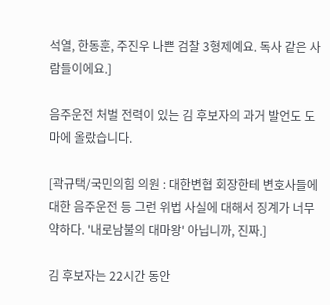석열, 한동훈, 주진우 나쁜 검찰 3형제예요. 독사 같은 사람들이에요.]

음주운전 처벌 전력이 있는 김 후보자의 과거 발언도 도마에 올랐습니다.

[곽규택/국민의힘 의원 : 대한변협 회장한테 변호사들에 대한 음주운전 등 그런 위법 사실에 대해서 징계가 너무 약하다. '내로남불의 대마왕' 아닙니까, 진짜.]

김 후보자는 22시간 동안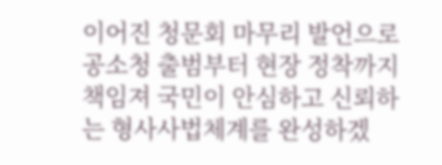이어진 청문회 마무리 발언으로 공소청 출범부터 현장 정착까지 책임져 국민이 안심하고 신뢰하는 형사사법체계를 완성하겠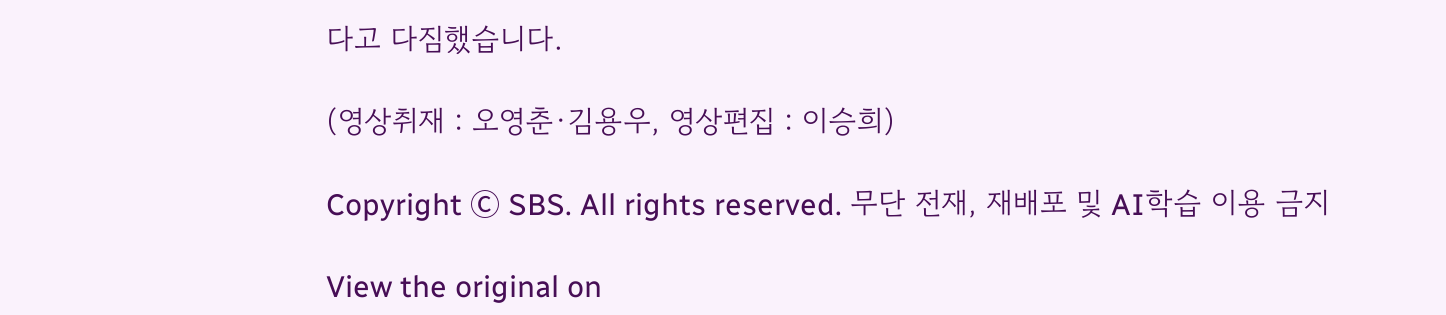다고 다짐했습니다.

(영상취재 : 오영춘·김용우, 영상편집 : 이승희)

Copyright Ⓒ SBS. All rights reserved. 무단 전재, 재배포 및 AI학습 이용 금지

View the original on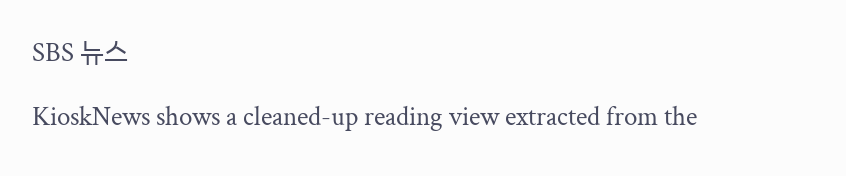SBS 뉴스

KioskNews shows a cleaned-up reading view extracted from the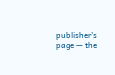publisher’s page — the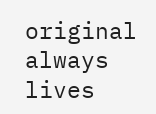original always lives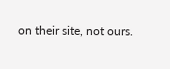on their site, not ours.